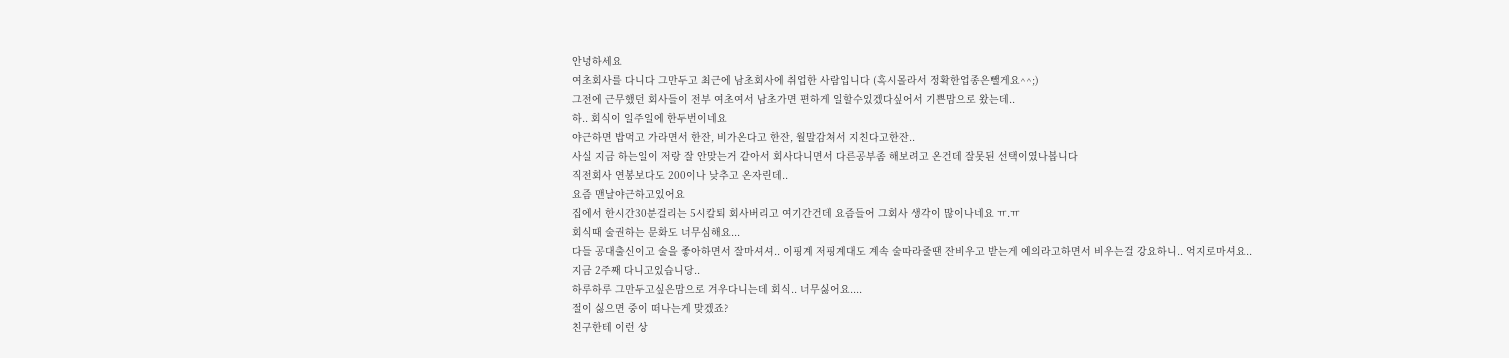안녕하세요
여초회사를 다니다 그만두고 최근에 남초회사에 취업한 사람입니다 (혹시몰라서 정확한업종은뺄게요^^;)
그전에 근무했던 회사들이 전부 여초여서 남초가면 편하게 일할수있겠다싶어서 기쁜맘으로 왔는데..
하.. 회식이 일주일에 한두번이네요
야근하면 밥먹고 가라면서 한잔, 비가온다고 한잔, 월말감쳐서 지친다고한잔..
사실 지금 하는일이 저랑 잘 안맞는거 같아서 회사다니면서 다른공부좀 해보려고 온건데 잘못된 선택이였나봅니다
직전회사 연봉보다도 200이나 낮추고 온자린데..
요즘 맨날야근하고있어요
집에서 한시간30분걸리는 5시칼퇴 회사버리고 여기간건데 요즘들어 그회사 생각이 많이나네요 ㅠ.ㅠ
회식때 술권하는 문화도 너무심해요...
다들 공대출신이고 술을 좋아하면서 잘마셔셔.. 이핑계 저핑계대도 계속 술따라줄땐 잔비우고 받는게 예의라고하면서 비우는걸 강요하니.. 억지로마셔요..
지금 2주째 다니고있습니당..
하루하루 그만두고싶은맘으로 겨우다니는데 회식.. 너무싫어요....
절이 싫으면 중이 떠나는게 맞겠죠?
친구한테 이런 상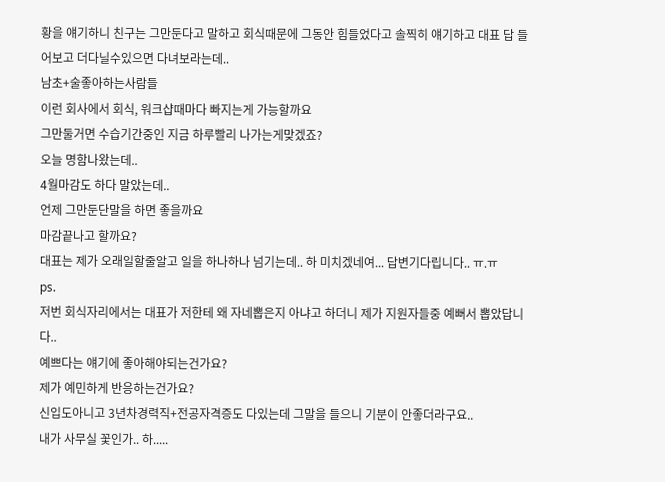황을 얘기하니 친구는 그만둔다고 말하고 회식때문에 그동안 힘들었다고 솔찍히 얘기하고 대표 답 들어보고 더다닐수있으면 다녀보라는데..
남초+술좋아하는사람들
이런 회사에서 회식, 워크샵때마다 빠지는게 가능할까요
그만둘거면 수습기간중인 지금 하루빨리 나가는게맞겠죠?
오늘 명함나왔는데..
4월마감도 하다 말았는데..
언제 그만둔단말을 하면 좋을까요
마감끝나고 할까요?
대표는 제가 오래일할줄알고 일을 하나하나 넘기는데.. 하 미치겠네여... 답변기다립니다.. ㅠ.ㅠ
ps.
저번 회식자리에서는 대표가 저한테 왜 자네뽑은지 아냐고 하더니 제가 지원자들중 예뻐서 뽑았답니다..
예쁘다는 얘기에 좋아해야되는건가요?
제가 예민하게 반응하는건가요?
신입도아니고 3년차경력직+전공자격증도 다있는데 그말을 들으니 기분이 안좋더라구요..
내가 사무실 꽃인가.. 하.....